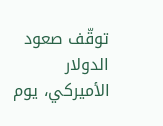توقّف صعود الدولار الأميركي، يوم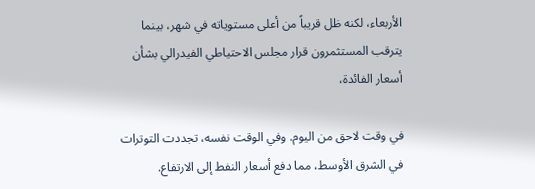الأربعاء، لكنه ظل قريباً من أعلى مستوياته في شهر، بينما يترقب المستثمرون قرار مجلس الاحتياطي الفيدرالي بشأن أسعار الفائدة،

في وقت لاحق من اليوم. وفي الوقت نفسه، تجددت التوترات في الشرق الأوسط، مما دفع أسعار النفط إلى الارتفاع.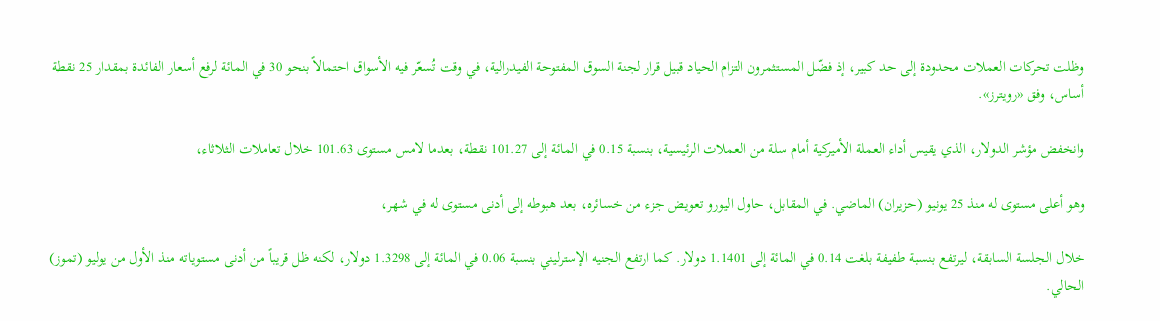وظلت تحركات العملات محدودة إلى حد كبير، إذ فضّل المستثمرون التزام الحياد قبيل قرار لجنة السوق المفتوحة الفيدرالية، في وقت تُسعّر فيه الأسواق احتمالاً بنحو 30 في المائة لرفع أسعار الفائدة بمقدار 25 نقطة أساس، وفق «رويترز».

وانخفض مؤشر الدولار، الذي يقيس أداء العملة الأميركية أمام سلة من العملات الرئيسية، بنسبة 0.15 في المائة إلى 101.27 نقطة، بعدما لامس مستوى 101.63 خلال تعاملات الثلاثاء،

وهو أعلى مستوى له منذ 25 يونيو (حزيران) الماضي. في المقابل، حاول اليورو تعويض جزء من خسائره، بعد هبوطه إلى أدنى مستوى له في شهر،

خلال الجلسة السابقة، ليرتفع بنسبة طفيفة بلغت 0.14 في المائة إلى 1.1401 دولار. كما ارتفع الجنيه الإسترليني بنسبة 0.06 في المائة إلى 1.3298 دولار، لكنه ظل قريباً من أدنى مستوياته منذ الأول من يوليو (تموز) الحالي.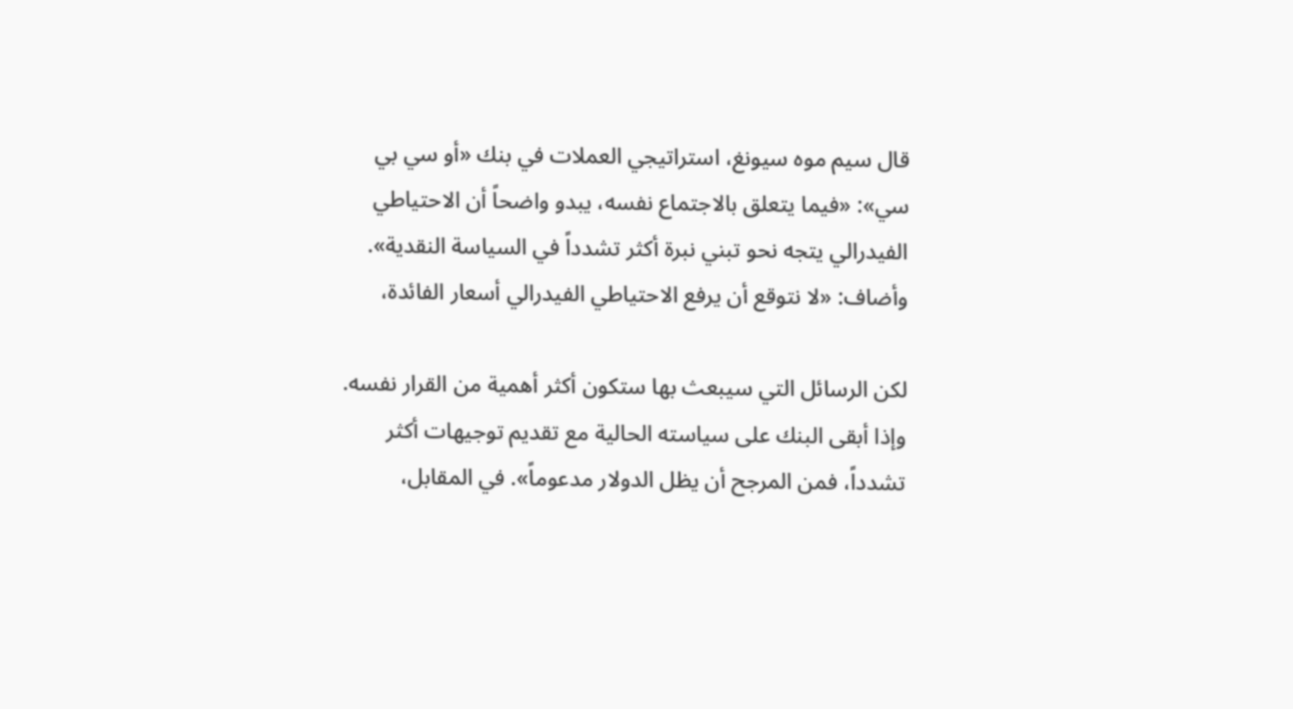قال سيم موه سيونغ، استراتيجي العملات في بنك «أو سي بي سي»: «فيما يتعلق بالاجتماع نفسه، يبدو واضحاً أن الاحتياطي الفيدرالي يتجه نحو تبني نبرة أكثر تشدداً في السياسة النقدية». وأضاف: «لا نتوقع أن يرفع الاحتياطي الفيدرالي أسعار الفائدة،

لكن الرسائل التي سيبعث بها ستكون أكثر أهمية من القرار نفسه. وإذا أبقى البنك على سياسته الحالية مع تقديم توجيهات أكثر تشدداً، فمن المرجح أن يظل الدولار مدعوماً». في المقابل،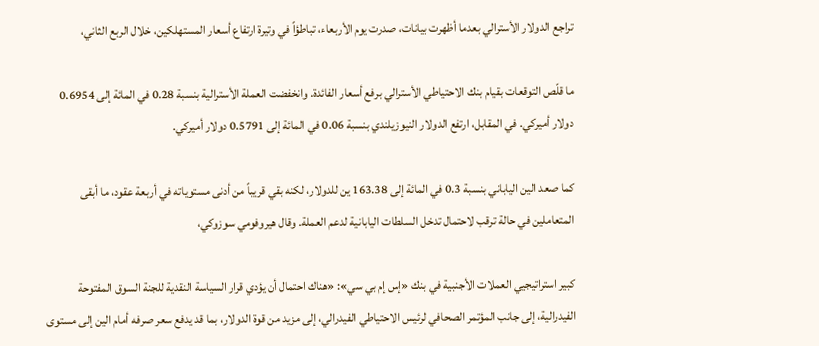تراجع الدولار الأسترالي بعدما أظهرت بيانات، صدرت يوم الأربعاء، تباطؤاً في وتيرة ارتفاع أسعار المستهلكين، خلال الربع الثاني،

ما قلّص التوقعات بقيام بنك الاحتياطي الأسترالي برفع أسعار الفائدة. وانخفضت العملة الأسترالية بنسبة 0.28 في المائة إلى 0.6954 دولار أميركي. في المقابل، ارتفع الدولار النيوزيلندي بنسبة 0.06 في المائة إلى 0.5791 دولار أميركي.

كما صعد الين الياباني بنسبة 0.3 في المائة إلى 163.38 ين للدولار، لكنه بقي قريباً من أدنى مستوياته في أربعة عقود، ما أبقى المتعاملين في حالة ترقب لاحتمال تدخل السلطات اليابانية لدعم العملة. وقال هيروفومي سوزوكي،

كبير استراتيجيي العملات الأجنبية في بنك «إس إم بي سي»: «هناك احتمال أن يؤدي قرار السياسة النقدية للجنة السوق المفتوحة الفيدرالية، إلى جانب المؤتمر الصحافي لرئيس الاحتياطي الفيدرالي، إلى مزيد من قوة الدولار، بما قد يدفع سعر صرفه أمام الين إلى مستوى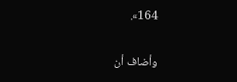164».

وأضاف أن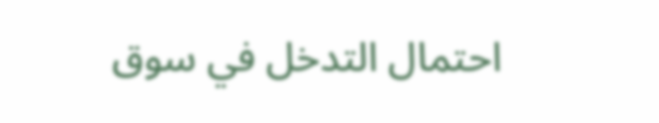احتمال التدخل في سوق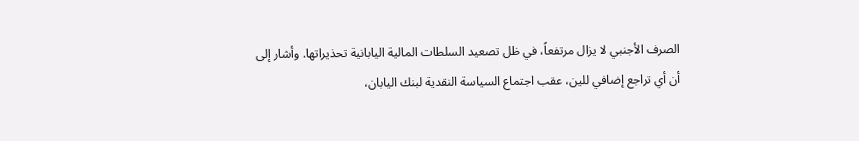الصرف الأجنبي لا يزال مرتفعاً، في ظل تصعيد السلطات المالية اليابانية تحذيراتها. وأشار إلى أن أي تراجع إضافي للين، عقب اجتماع السياسة النقدية لبنك اليابان،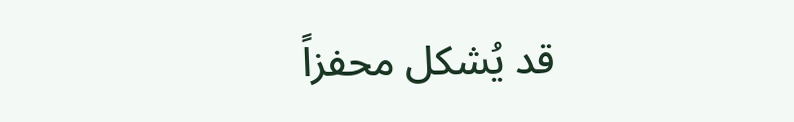قد يُشكل محفزاً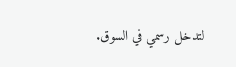لتدخل رسمي في السوق.